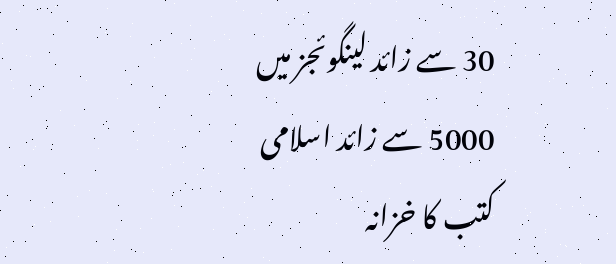30 سے زائد لینگوئجز میں 5000 سے زائد اسلامی کتب کا خزانہ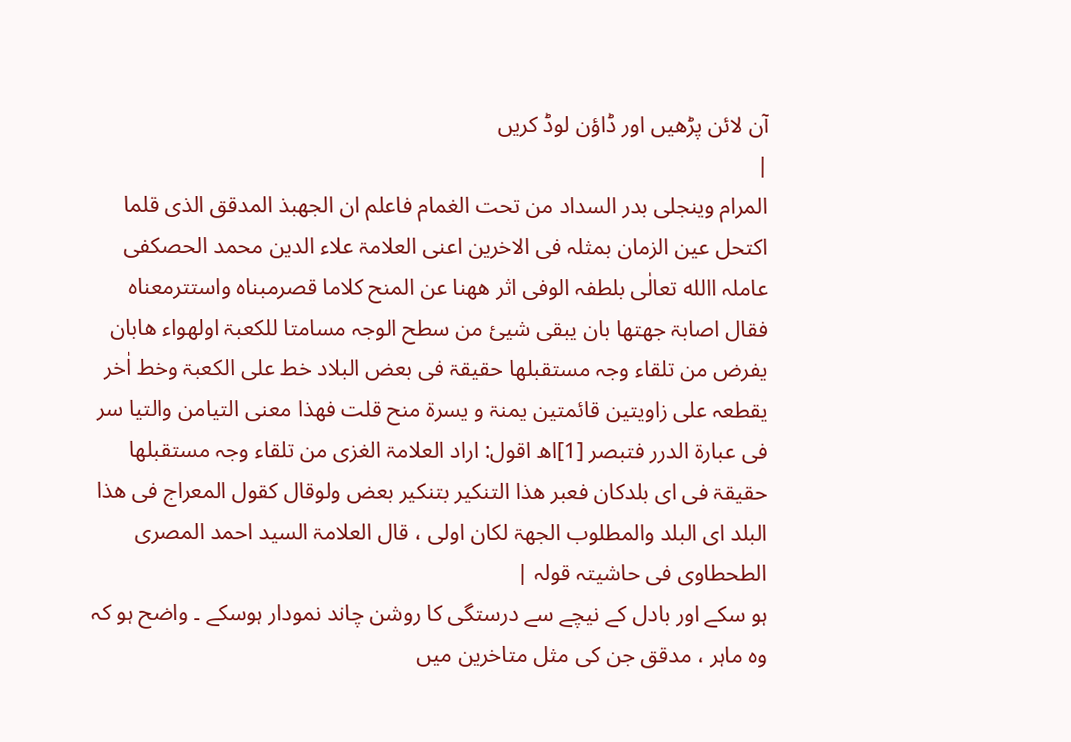آن لائن پڑھیں اور ڈاؤن لوڈ کریں
|
المرام وینجلی بدر السداد من تحت الغمام فاعلم ان الجھبذ المدقق الذی قلما اکتحل عین الزمان بمثلہ فی الاخرین اعنی العلامۃ علاء الدین محمد الحصکفی عاملہ االله تعالٰی بلطفہ الوفی اثر ھھنا عن المنح کلاما قصرمبناہ واستترمعناہ فقال اصابۃ جھتھا بان یبقی شیئ من سطح الوجہ مسامتا للکعبۃ اولھواء ھابان یفرض من تلقاء وجہ مستقبلھا حقیقۃ فی بعض البلاد خط علی الکعبۃ وخط اٰخر یقطعہ علی زاویتین قائمتین یمنۃ و یسرۃ منح قلت فھذا معنی التیامن والتیا سر فی عبارۃ الدرر فتبصر [1]اھ اقول: اراد العلامۃ الغزی من تلقاء وجہ مستقبلھا حقیقۃ فی ای بلدکان فعبر ھذا التنکیر بتنکیر بعض ولوقال کقول المعراج فی ھذا البلد ای البلد والمطلوب الجھۃ لکان اولی ، قال العلامۃ السید احمد المصری الطحطاوی فی حاشیتہ قولہ |
ہو سکے اور بادل کے نیچے سے درستگی کا روشن چاند نمودار ہوسکے ۔ واضح ہو کہ وہ ماہر ، مدقق جن کی مثل متاخرین میں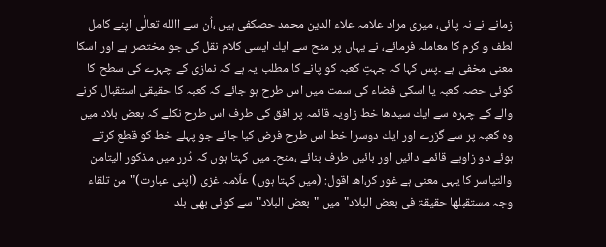زمانے نے نہ پائی، میری مراد علامہ علاء الدین محمد حصکفی ہیں ،اُن سے االله تعالٰی اپنے کامل لطف و کرم کا معاملہ فرمائے، نے یہاں پر منح سے ایك ایسی کلام نقل کی جو مختصر ہے اور اسکا معنی مخفی ہے ۔پس کہا کہ جہتِ کعبہ کو پانے کا مطلب یہ ہے کہ نمازی کے چہرے کی سطح کا کوئی حصہ کعبہ یا اسکی فضاء کی سمت میں اس طرح ہو جائے کہ کعبہ کا حقیقی استقبال کرنے والے کے چہرہ سے ایك سیدھا خط زاویہ قائمہ پر افق کی طرف اس طرح نکلے کہ بعض بلاد میں وہ کعبہ پر سے گزرے اور ایك دوسرا خط اس طرح فرض کیا جائے جو پہلے خط کو قطع کرتے ہوئے دو زاویے قائمے دائیں اور بائیں طرف بنائے ،منح۔ میں کہتا ہوں کہ دُرر میں مذکور الیتامن والتیاسر کا یہی معنی ہے غور کر،اھ اقول: (میں کہتا ہوں) علّامہ غزی (اپنی عبارت)"من تلقاء وجہ مستقبلھا حقیقۃ فی بعض البلاد"میں "بعض البلاد"سے کوئی بھی بلد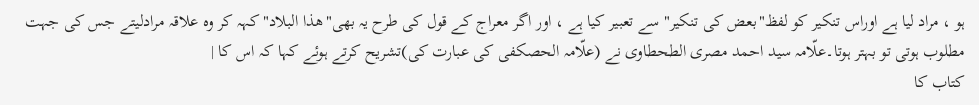ہو ، مراد لیا ہے اوراس تنکیر کو لفظ"بعض کی تنکیر"سے تعبیر کیا ہے ، اور اگر معراج کے قول کی طرح یہ بھی"ھذا البلاد"کہہ کر وہ علاقہ مرادلیتے جس کی جہت مطلوب ہوتی تو بہتر ہوتا۔علّامہ سید احمد مصری الطحطاوی نے (علّامہ الحصکفی کی عبارت کی)تشریح کرتے ہوئے کہا کہ اس کا |
کتاب کا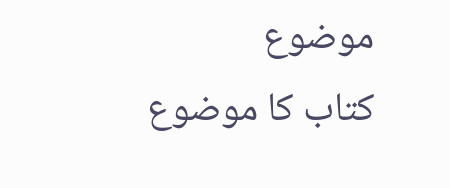موضوع
کتاب کا موضوع